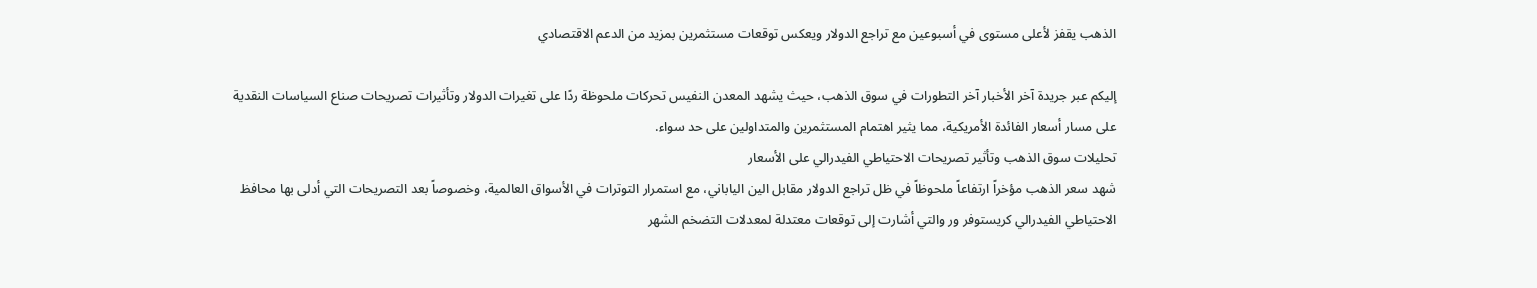الذهب يقفز لأعلى مستوى في أسبوعين مع تراجع الدولار ويعكس توقعات مستثمرين بمزيد من الدعم الاقتصادي

إليكم عبر جريدة آخر الأخبار آخر التطورات في سوق الذهب، حيث يشهد المعدن النفيس تحركات ملحوظة ردًا على تغيرات الدولار وتأثيرات تصريحات صناع السياسات النقدية على مسار أسعار الفائدة الأمريكية، مما يثير اهتمام المستثمرين والمتداولين على حد سواء.
تحليلات سوق الذهب وتأثير تصريحات الاحتياطي الفيدرالي على الأسعار
شهد سعر الذهب مؤخراً ارتفاعاً ملحوظاً في ظل تراجع الدولار مقابل الين الياباني، مع استمرار التوترات في الأسواق العالمية، وخصوصاً بعد التصريحات التي أدلى بها محافظ الاحتياطي الفيدرالي كريستوفر ور والتي أشارت إلى توقعات معتدلة لمعدلات التضخم الشهر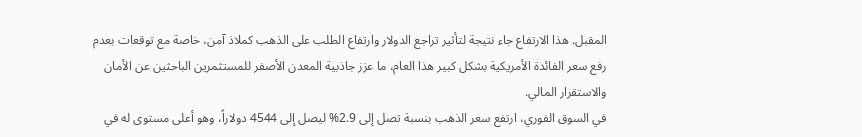المقبل. هذا الارتفاع جاء نتيجة لتأثير تراجع الدولار وارتفاع الطلب على الذهب كملاذ آمن، خاصة مع توقعات بعدم رفع سعر الفائدة الأمريكية بشكل كبير هذا العام، ما عزز جاذبية المعدن الأصفر للمستثمرين الباحثين عن الأمان والاستقرار المالي.
في السوق الفوري، ارتفع سعر الذهب بنسبة تصل إلى 2.9% ليصل إلى 4544 دولاراً، وهو أعلى مستوى له في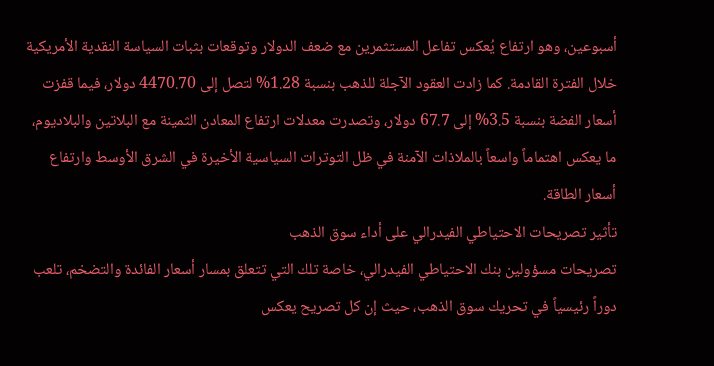أسبوعين، وهو ارتفاع يُعكس تفاعل المستثمرين مع ضعف الدولار وتوقعات بثبات السياسة النقدية الأمريكية خلال الفترة القادمة. كما زادت العقود الآجلة للذهب بنسبة 1.28% لتصل إلى 4470.70 دولار، فيما قفزت أسعار الفضة بنسبة 3.5% إلى 67.7 دولار، وتصدرت معدلات ارتفاع المعادن الثمينة مع البلاتين والبلاديوم، ما يعكس اهتماماً واسعاً بالملاذات الآمنة في ظل التوترات السياسية الأخيرة في الشرق الأوسط وارتفاع أسعار الطاقة.
تأثير تصريحات الاحتياطي الفيدرالي على أداء سوق الذهب
تصريحات مسؤولين بنك الاحتياطي الفيدرالي، خاصة تلك التي تتعلق بمسار أسعار الفائدة والتضخم، تلعب دوراً رئيسياً في تحريك سوق الذهب، حيث إن كل تصريح يعكس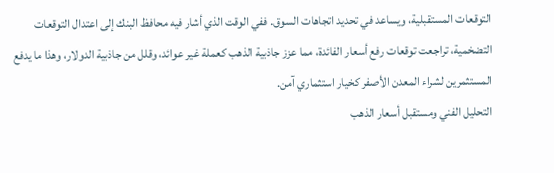التوقعات المستقبلية، ويساعد في تحديد اتجاهات السوق. ففي الوقت الذي أشار فيه محافظ البنك إلى اعتدال التوقعات التضخمية، تراجعت توقعات رفع أسعار الفائدة، مما عزز جاذبية الذهب كعملة غير عوائد، وقلل من جاذبية الدولار، وهذا ما يدفع المستثمرين لشراء المعدن الأصفر كخيار استثماري آمن.
التحليل الفني ومستقبل أسعار الذهب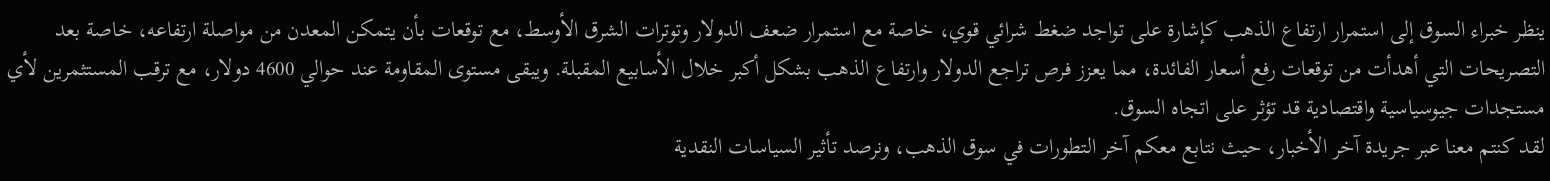ينظر خبراء السوق إلى استمرار ارتفاع الذهب كإشارة على تواجد ضغط شرائي قوي، خاصة مع استمرار ضعف الدولار وتوترات الشرق الأوسط، مع توقعات بأن يتمكن المعدن من مواصلة ارتفاعه، خاصة بعد التصريحات التي أهدأت من توقعات رفع أسعار الفائدة، مما يعزز فرص تراجع الدولار وارتفاع الذهب بشكل أكبر خلال الأسابيع المقبلة. ويبقى مستوى المقاومة عند حوالي 4600 دولار، مع ترقب المستثمرين لأي مستجدات جيوسياسية واقتصادية قد تؤثر على اتجاه السوق.
لقد كنتم معنا عبر جريدة آخر الأخبار، حيث نتابع معكم آخر التطورات في سوق الذهب، ونرصد تأثير السياسات النقدية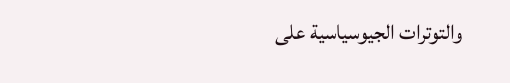والتوترات الجيوسياسية على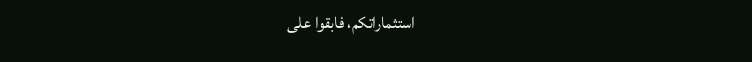استثماراتكم، فابقوا على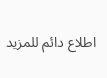اطلاع دائم للمزيد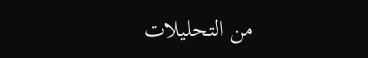من التحليلات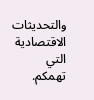والتحديثات الاقتصادية التي تهمكم.